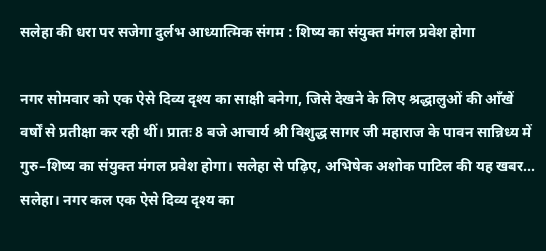सलेहा की धरा पर सजेगा दुर्लभ आध्यात्मिक संगम : शिष्य का संयुक्त मंगल प्रवेश होगा

नगर सोमवार को एक ऐसे दिव्य दृश्य का साक्षी बनेगा, जिसे देखने के लिए श्रद्धालुओं की आँखें वर्षों से प्रतीक्षा कर रही थीं। प्रातः 8 बजे आचार्य श्री विशुद्ध सागर जी महाराज के पावन सान्निध्य में गुरु–शिष्य का संयुक्त मंगल प्रवेश होगा। सलेहा से पढ़िए, अभिषेक अशोक पाटिल की यह खबर...
सलेहा। नगर कल एक ऐसे दिव्य दृश्य का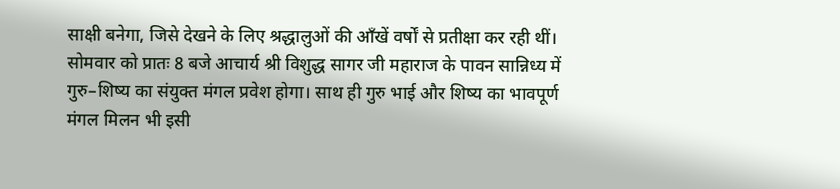साक्षी बनेगा, जिसे देखने के लिए श्रद्धालुओं की आँखें वर्षों से प्रतीक्षा कर रही थीं। सोमवार को प्रातः 8 बजे आचार्य श्री विशुद्ध सागर जी महाराज के पावन सान्निध्य में गुरु–शिष्य का संयुक्त मंगल प्रवेश होगा। साथ ही गुरु भाई और शिष्य का भावपूर्ण मंगल मिलन भी इसी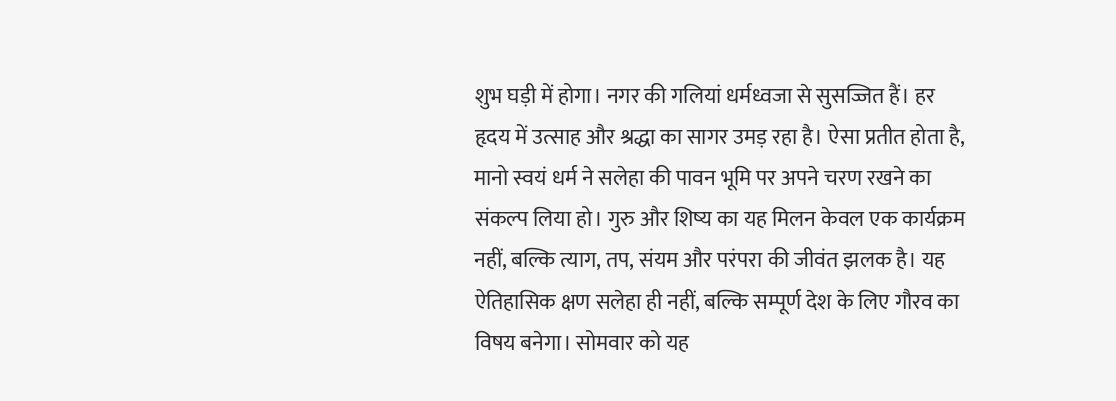शुभ घड़ी में होगा। नगर की गलियां धर्मध्वजा से सुसज्जित हैं। हर हृदय में उत्साह और श्रद्धा का सागर उमड़ रहा है। ऐसा प्रतीत होता है, मानो स्वयं धर्म ने सलेहा की पावन भूमि पर अपने चरण रखने का संकल्प लिया हो। गुरु और शिष्य का यह मिलन केवल एक कार्यक्रम नहीं, बल्कि त्याग, तप, संयम और परंपरा की जीवंत झलक है। यह ऐतिहासिक क्षण सलेहा ही नहीं, बल्कि सम्पूर्ण देश के लिए गौरव का विषय बनेगा। सोमवार को यह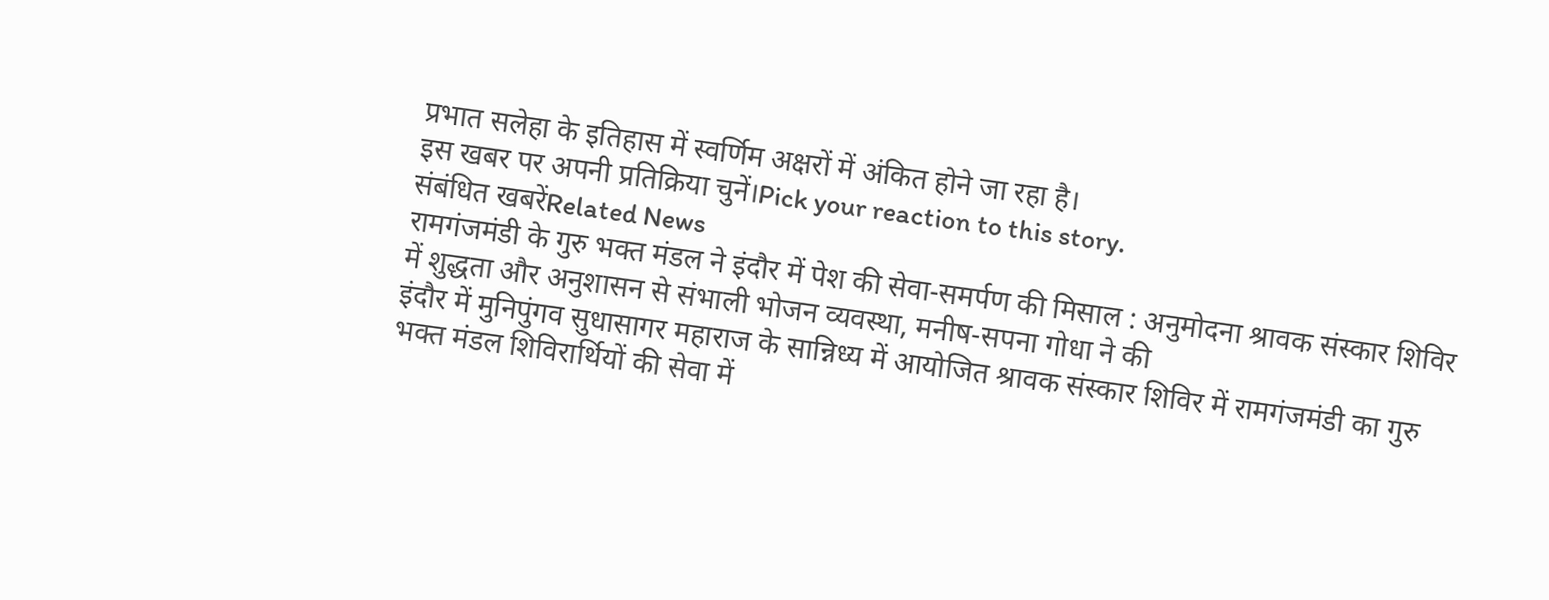प्रभात सलेहा के इतिहास में स्वर्णिम अक्षरों में अंकित होने जा रहा है।
इस खबर पर अपनी प्रतिक्रिया चुनें।Pick your reaction to this story.
संबंधित खबरेंRelated News
रामगंजमंडी के गुरु भक्त मंडल ने इंदौर में पेश की सेवा-समर्पण की मिसाल : अनुमोदना श्रावक संस्कार शिविर में शुद्धता और अनुशासन से संभाली भोजन व्यवस्था, मनीष-सपना गोधा ने की
इंदौर में मुनिपुंगव सुधासागर महाराज के सान्निध्य में आयोजित श्रावक संस्कार शिविर में रामगंजमंडी का गुरु भक्त मंडल शिविरार्थियों की सेवा में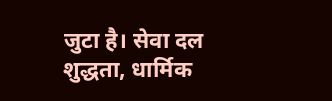जुटा है। सेवा दल शुद्धता, धार्मिक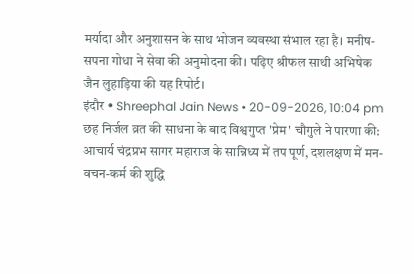मर्यादा और अनुशासन के साथ भोजन व्यवस्था संभाल रहा है। मनीष-सपना गोधा ने सेवा की अनुमोदना की। पढ़िए श्रीफल साथी अभिषेक जैन लुहाड़िया की यह रिपोर्ट।
इंदौर • Shreephal Jain News • 20-09-2026, 10:04 pm
छह निर्जल व्रत की साधना के बाद विश्वगुप्त 'प्रेम' चौगुले ने पारणा की: आचार्य चंद्रप्रभ सागर महाराज के सान्निध्य में तप पूर्ण, दशलक्षण में मन-वचन-कर्म की शुद्धि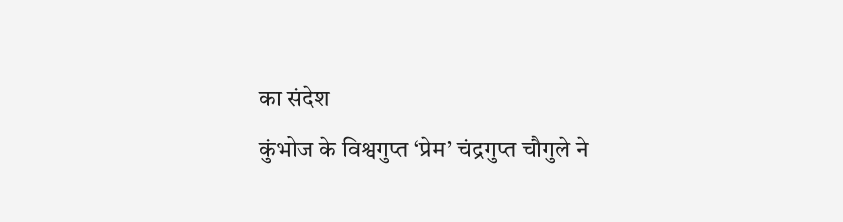का संदेश
कुंभोज के विश्वगुप्त ‘प्रेम’ चंद्रगुप्त चौगुले ने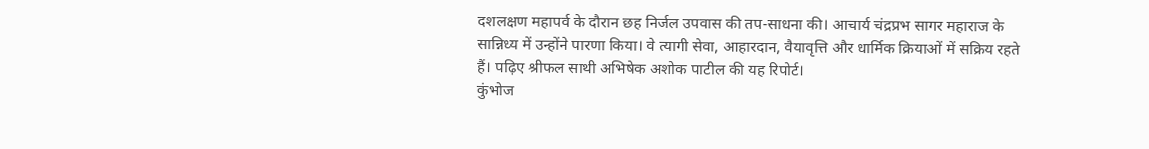दशलक्षण महापर्व के दौरान छह निर्जल उपवास की तप-साधना की। आचार्य चंद्रप्रभ सागर महाराज के सान्निध्य में उन्होंने पारणा किया। वे त्यागी सेवा, आहारदान, वैयावृत्ति और धार्मिक क्रियाओं में सक्रिय रहते हैं। पढ़िए श्रीफल साथी अभिषेक अशोक पाटील की यह रिपोर्ट।
कुंभोज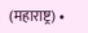(महाराष्ट्र) •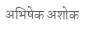अभिषेक अशोक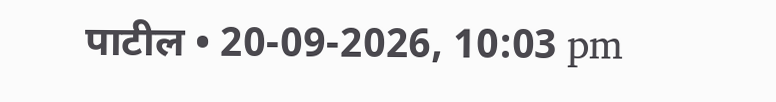पाटील • 20-09-2026, 10:03 pm